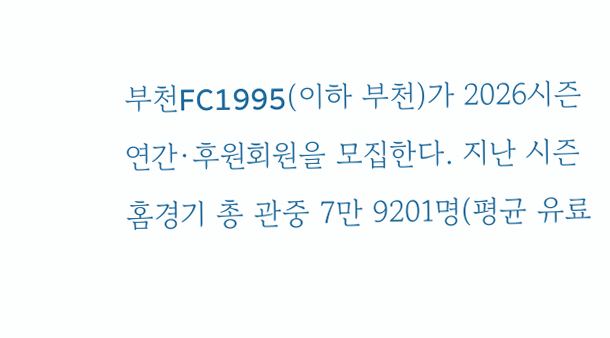부천FC1995(이하 부천)가 2026시즌 연간·후원회원을 모집한다. 지난 시즌 홈경기 총 관중 7만 9201명(평균 유료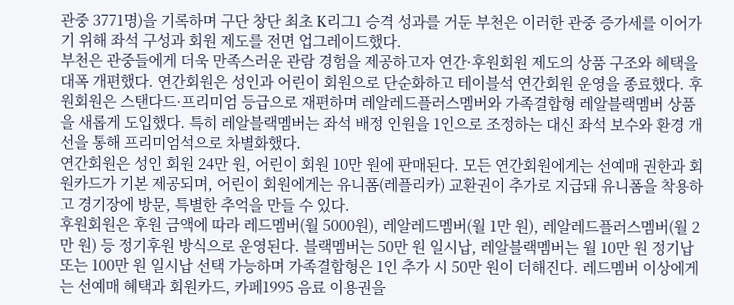관중 3771명)을 기록하며 구단 창단 최초 K리그1 승격 성과를 거둔 부천은 이러한 관중 증가세를 이어가기 위해 좌석 구성과 회원 제도를 전면 업그레이드했다.
부천은 관중들에게 더욱 만족스러운 관람 경험을 제공하고자 연간·후원회원 제도의 상품 구조와 혜택을 대폭 개편했다. 연간회원은 성인과 어린이 회원으로 단순화하고 테이블석 연간회원 운영을 종료했다. 후원회원은 스탠다드·프리미엄 등급으로 재편하며 레알레드플러스멤버와 가족결합형 레알블랙멤버 상품을 새롭게 도입했다. 특히 레알블랙멤버는 좌석 배정 인원을 1인으로 조정하는 대신 좌석 보수와 환경 개선을 통해 프리미엄석으로 차별화했다.
연간회원은 성인 회원 24만 원, 어린이 회원 10만 원에 판매된다. 모든 연간회원에게는 선예매 권한과 회원카드가 기본 제공되며, 어린이 회원에게는 유니폼(레플리카) 교환권이 추가로 지급돼 유니폼을 착용하고 경기장에 방문, 특별한 추억을 만들 수 있다.
후원회원은 후원 금액에 따라 레드멤버(월 5000원), 레알레드멤버(월 1만 원), 레알레드플러스멤버(월 2만 원) 등 정기후원 방식으로 운영된다. 블랙멤버는 50만 원 일시납, 레알블랙멤버는 월 10만 원 정기납 또는 100만 원 일시납 선택 가능하며 가족결합형은 1인 추가 시 50만 원이 더해진다. 레드멤버 이상에게는 선예매 혜택과 회원카드, 카페1995 음료 이용권을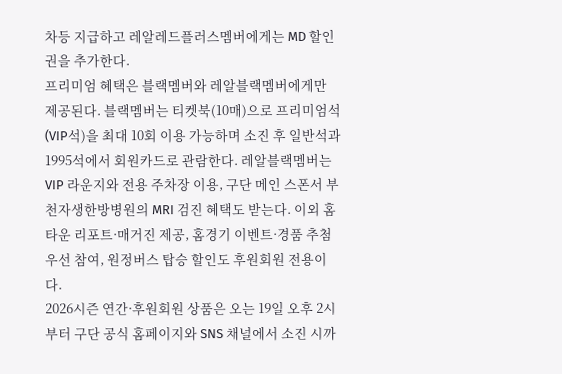차등 지급하고 레알레드플러스멤버에게는 MD 할인권을 추가한다.
프리미엄 혜택은 블랙멤버와 레알블랙멤버에게만 제공된다. 블랙멤버는 티켓북(10매)으로 프리미엄석(VIP석)을 최대 10회 이용 가능하며 소진 후 일반석과 1995석에서 회원카드로 관람한다. 레알블랙멤버는 VIP 라운지와 전용 주차장 이용, 구단 메인 스폰서 부천자생한방병원의 MRI 검진 혜택도 받는다. 이외 홈타운 리포트·매거진 제공, 홈경기 이벤트·경품 추첨 우선 참여, 원정버스 탑승 할인도 후원회원 전용이다.
2026시즌 연간·후원회원 상품은 오는 19일 오후 2시부터 구단 공식 홈페이지와 SNS 채널에서 소진 시까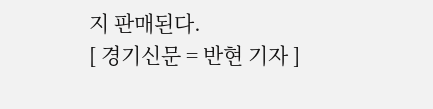지 판매된다.
[ 경기신문 = 반현 기자 ]